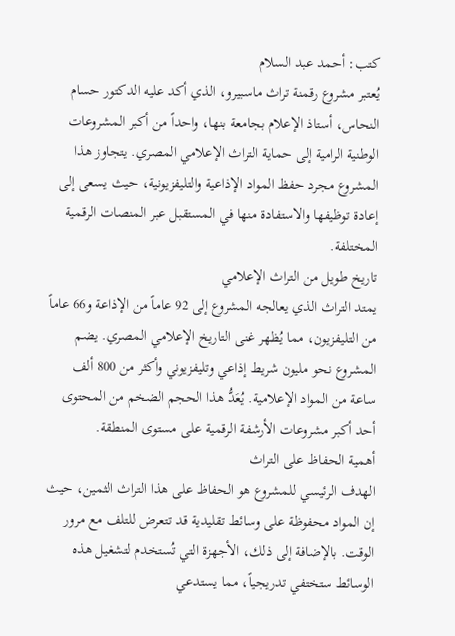كتب: أحمد عبد السلام
يُعتبر مشروع رقمنة تراث ماسبيرو، الذي أكد عليه الدكتور حسام النحاس، أستاذ الإعلام بجامعة بنها، واحداً من أكبر المشروعات الوطنية الرامية إلى حماية التراث الإعلامي المصري. يتجاوز هذا المشروع مجرد حفظ المواد الإذاعية والتليفزيونية، حيث يسعى إلى إعادة توظيفها والاستفادة منها في المستقبل عبر المنصات الرقمية المختلفة.
تاريخ طويل من التراث الإعلامي
يمتد التراث الذي يعالجه المشروع إلى 92 عاماً من الإذاعة و66 عاماً من التليفزيون، مما يُظهر غنى التاريخ الإعلامي المصري. يضم المشروع نحو مليون شريط إذاعي وتليفزيوني وأكثر من 800 ألف ساعة من المواد الإعلامية. يُعَدُّ هذا الحجم الضخم من المحتوى أحد أكبر مشروعات الأرشفة الرقمية على مستوى المنطقة.
أهمية الحفاظ على التراث
الهدف الرئيسي للمشروع هو الحفاظ على هذا التراث الثمين، حيث إن المواد محفوظة على وسائط تقليدية قد تتعرض للتلف مع مرور الوقت. بالإضافة إلى ذلك، الأجهزة التي تُستخدم لتشغيل هذه الوسائط ستختفي تدريجياً، مما يستدعي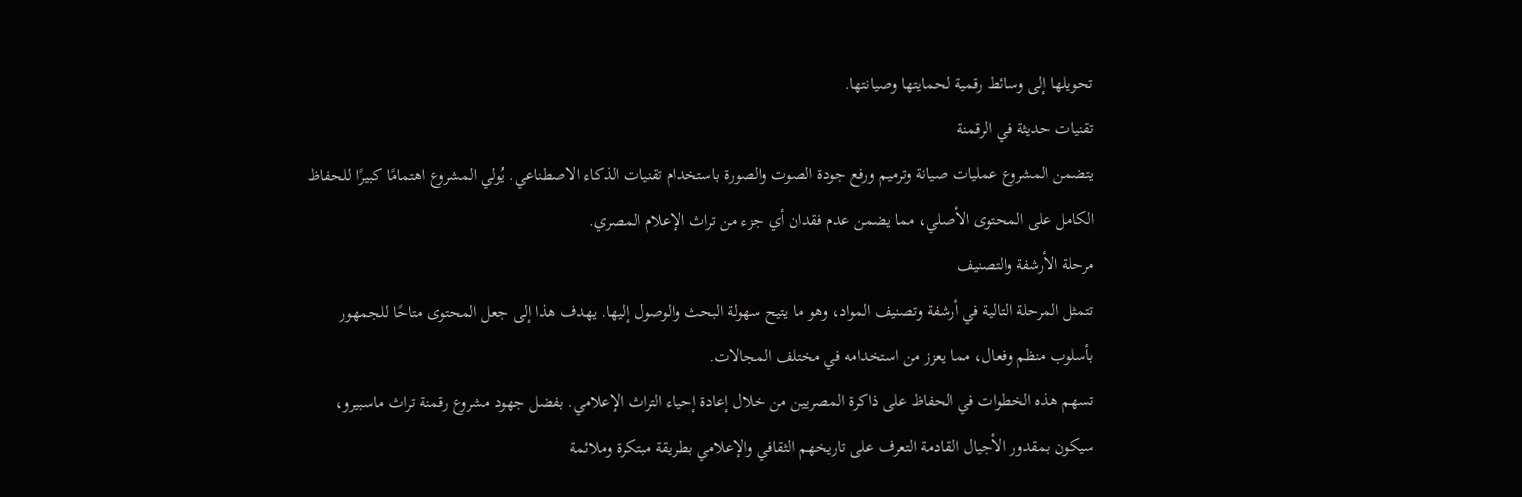تحويلها إلى وسائط رقمية لحمايتها وصيانتها.
تقنيات حديثة في الرقمنة
يتضمن المشروع عمليات صيانة وترميم ورفع جودة الصوت والصورة باستخدام تقنيات الذكاء الاصطناعي. يُولي المشروع اهتمامًا كبيرًا للحفاظ الكامل على المحتوى الأصلي، مما يضمن عدم فقدان أي جزء من تراث الإعلام المصري.
مرحلة الأرشفة والتصنيف
تتمثل المرحلة التالية في أرشفة وتصنيف المواد، وهو ما يتيح سهولة البحث والوصول إليها. يهدف هذا إلى جعل المحتوى متاحًا للجمهور بأسلوب منظم وفعال، مما يعزز من استخدامه في مختلف المجالات.
تسهم هذه الخطوات في الحفاظ على ذاكرة المصريين من خلال إعادة إحياء التراث الإعلامي. بفضل جهود مشروع رقمنة تراث ماسبيرو، سيكون بمقدور الأجيال القادمة التعرف على تاريخهم الثقافي والإعلامي بطريقة مبتكرة وملائمة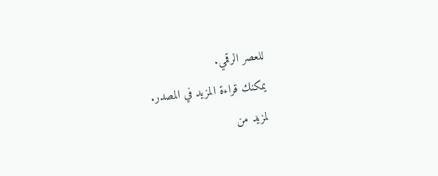للعصر الرقمي.
يمكنك قراءة المزيد في المصدر.
لمزيد من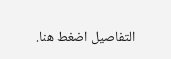التفاصيل اضغط هنا.